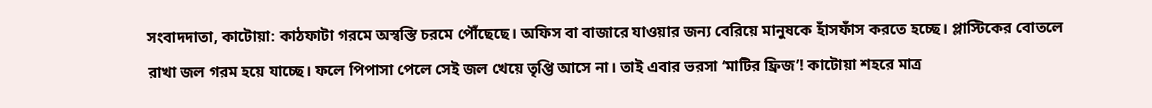সংবাদদাতা, কাটোয়া: কাঠফাটা গরমে অস্বস্তি চরমে পৌঁছেছে। অফিস বা বাজারে যাওয়ার জন্য বেরিয়ে মানুষকে হাঁসফাঁস করতে হচ্ছে। প্লাস্টিকের বোতলে রাখা জল গরম হয়ে যাচ্ছে। ফলে পিপাসা পেলে সেই জল খেয়ে তৃপ্তি আসে না। তাই এবার ভরসা ‘মাটির ফ্রিজ’! কাটোয়া শহরে মাত্র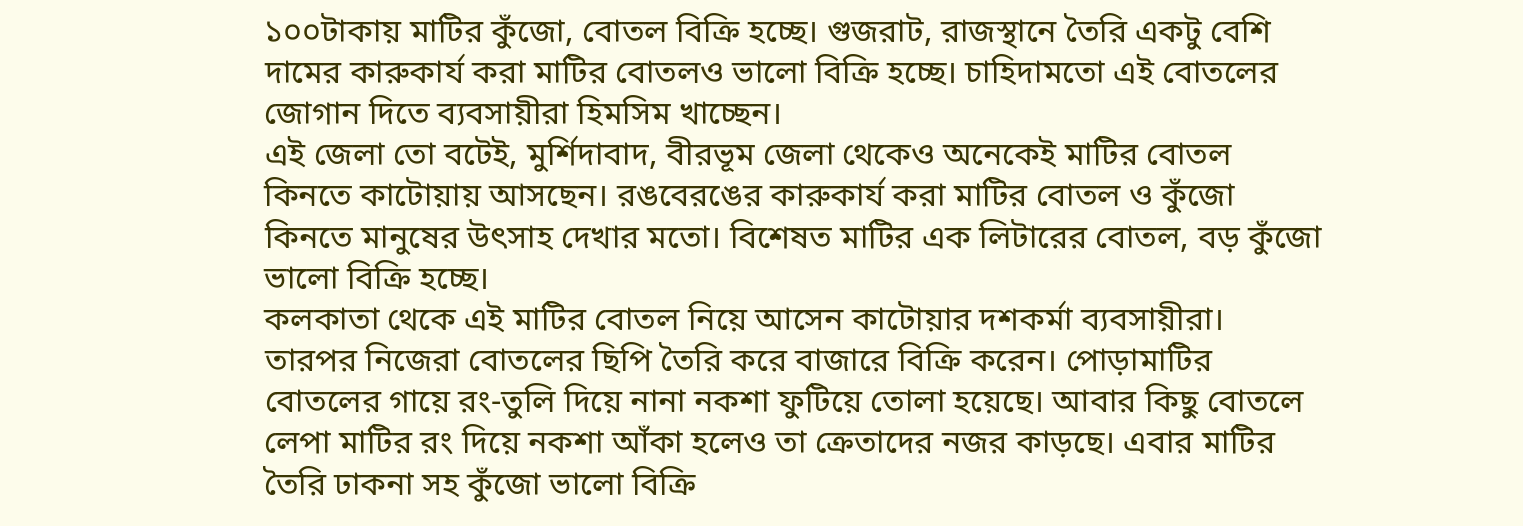১০০টাকায় মাটির কুঁজো, বোতল বিক্রি হচ্ছে। গুজরাট, রাজস্থানে তৈরি একটু বেশি দামের কারুকার্য করা মাটির বোতলও ভালো বিক্রি হচ্ছে। চাহিদামতো এই বোতলের জোগান দিতে ব্যবসায়ীরা হিমসিম খাচ্ছেন।
এই জেলা তো বটেই, মুর্শিদাবাদ, বীরভূম জেলা থেকেও অনেকেই মাটির বোতল কিনতে কাটোয়ায় আসছেন। রঙবেরঙের কারুকার্য করা মাটির বোতল ও কুঁজো কিনতে মানুষের উৎসাহ দেখার মতো। বিশেষত মাটির এক লিটারের বোতল, বড় কুঁজো ভালো বিক্রি হচ্ছে।
কলকাতা থেকে এই মাটির বোতল নিয়ে আসেন কাটোয়ার দশকর্মা ব্যবসায়ীরা। তারপর নিজেরা বোতলের ছিপি তৈরি করে বাজারে বিক্রি করেন। পোড়ামাটির বোতলের গায়ে রং-তুলি দিয়ে নানা নকশা ফুটিয়ে তোলা হয়েছে। আবার কিছু বোতলে লেপা মাটির রং দিয়ে নকশা আঁকা হলেও তা ক্রেতাদের নজর কাড়ছে। এবার মাটির তৈরি ঢাকনা সহ কুঁজো ভালো বিক্রি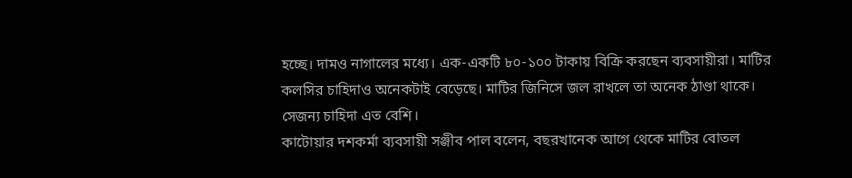হচ্ছে। দামও নাগালের মধ্যে। এক-একটি ৮০-১০০ টাকায় বিক্রি করছেন ব্যবসায়ীরা। মাটির কলসির চাহিদাও অনেকটাই বেড়েছে। মাটির জিনিসে জল রাখলে তা অনেক ঠাণ্ডা থাকে। সেজন্য চাহিদা এত বেশি।
কাটোয়ার দশকর্মা ব্যবসায়ী সঞ্জীব পাল বলেন, বছরখানেক আগে থেকে মাটির বোতল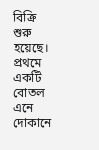বিক্রি শুরু হয়েছে। প্রথমে একটি বোতল এনে দোকানে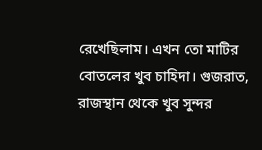রেখেছিলাম। এখন তো মাটির বোতলের খুব চাহিদা। গুজরাত, রাজস্থান থেকে খুব সুন্দর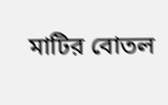মাটির বোতল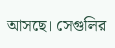আসছে। সেগুলির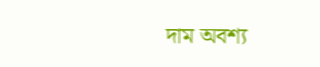দাম অবশ্য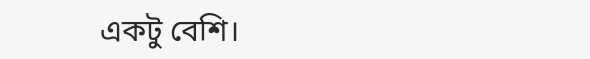একটু বেশি।